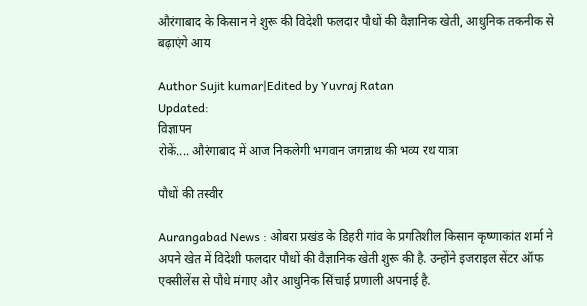औरंगाबाद के किसान ने शुरू की विदेशी फलदार पौधों की वैज्ञानिक खेती, आधुनिक तकनीक से बढ़ाएंगे आय

Author Sujit kumar|Edited by Yuvraj Ratan
Updated:
विज्ञापन
रोकें.... औरंगाबाद में आज निकलेगी भगवान जगन्नाथ की भव्य रथ यात्रा

पौधों की तस्वीर

Aurangabad News : ओबरा प्रखंड के डिहरी गांव के प्रगतिशील किसान कृष्णाकांत शर्मा ने अपने खेत में विदेशी फलदार पौधों की वैज्ञानिक खेती शुरू की है. उन्होंने इजराइल सेंटर ऑफ एक्सीलेंस से पौधे मंगाए और आधुनिक सिंचाई प्रणाली अपनाई है.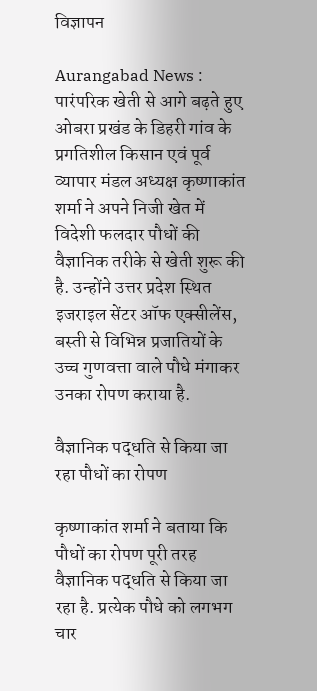विज्ञापन

Aurangabad News : पारंपरिक खेती से आगे बढ़ते हुए ओबरा प्रखंड के डिहरी गांव के प्रगतिशील किसान एवं पूर्व व्यापार मंडल अध्यक्ष कृष्णाकांत शर्मा ने अपने निजी खेत में विदेशी फलदार पौधों की वैज्ञानिक तरीके से खेती शुरू की है. उन्होंने उत्तर प्रदेश स्थित इजराइल सेंटर ऑफ एक्सीलेंस, बस्ती से विभिन्न प्रजातियों के उच्च गुणवत्ता वाले पौधे मंगाकर उनका रोपण कराया है.

वैज्ञानिक पद्धति से किया जा रहा पौधों का रोपण

कृष्णाकांत शर्मा ने बताया कि पौधों का रोपण पूरी तरह वैज्ञानिक पद्धति से किया जा रहा है. प्रत्येक पौधे को लगभग चार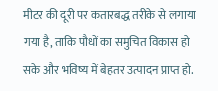मीटर की दूरी पर कतारबद्ध तरीके से लगाया गया है, ताकि पौधों का समुचित विकास हो सके और भविष्य में बेहतर उत्पादन प्राप्त हो.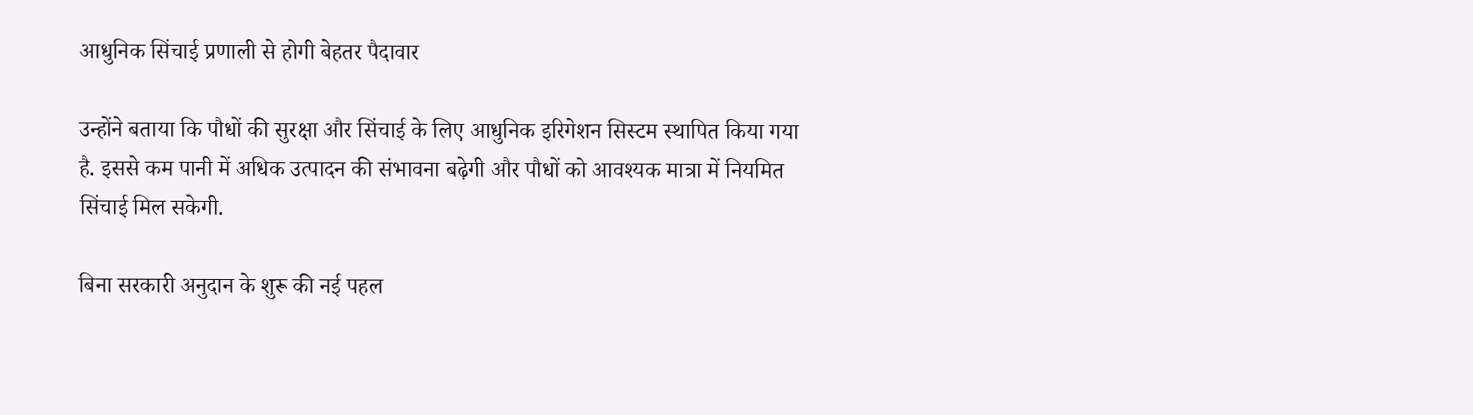आधुनिक सिंचाई प्रणाली से होगी बेहतर पैदावार

उन्होंने बताया कि पौधों की सुरक्षा और सिंचाई के लिए आधुनिक इरिगेशन सिस्टम स्थापित किया गया है. इससे कम पानी में अधिक उत्पादन की संभावना बढ़ेगी और पौधों को आवश्यक मात्रा में नियमित सिंचाई मिल सकेगी.

बिना सरकारी अनुदान के शुरू की नई पहल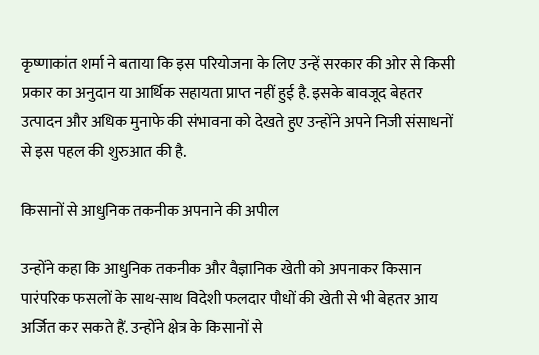कृष्णाकांत शर्मा ने बताया कि इस परियोजना के लिए उन्हें सरकार की ओर से किसी प्रकार का अनुदान या आर्थिक सहायता प्राप्त नहीं हुई है. इसके बावजूद बेहतर उत्पादन और अधिक मुनाफे की संभावना को देखते हुए उन्होंने अपने निजी संसाधनों से इस पहल की शुरुआत की है.

किसानों से आधुनिक तकनीक अपनाने की अपील

उन्होंने कहा कि आधुनिक तकनीक और वैज्ञानिक खेती को अपनाकर किसान पारंपरिक फसलों के साथ-साथ विदेशी फलदार पौधों की खेती से भी बेहतर आय अर्जित कर सकते हैं. उन्होंने क्षेत्र के किसानों से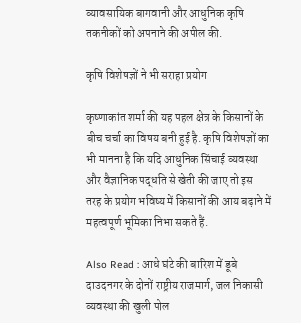व्यावसायिक बागवानी और आधुनिक कृषि तकनीकों को अपनाने की अपील की.

कृषि विशेषज्ञों ने भी सराहा प्रयोग

कृष्णाकांत शर्मा की यह पहल क्षेत्र के किसानों के बीच चर्चा का विषय बनी हुई है. कृषि विशेषज्ञों का भी मानना है कि यदि आधुनिक सिंचाई व्यवस्था और वैज्ञानिक पद्धति से खेती की जाए तो इस तरह के प्रयोग भविष्य में किसानों की आय बढ़ाने में महत्वपूर्ण भूमिका निभा सकते हैं.

Also Read : आधे घंटे की बारिश में डूबे दाउदनगर के दोनों राष्ट्रीय राजमार्ग, जल निकासी व्यवस्था की खुली पोल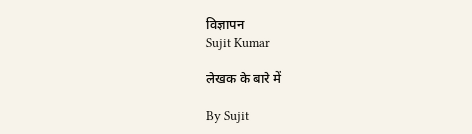विज्ञापन
Sujit Kumar

लेखक के बारे में

By Sujit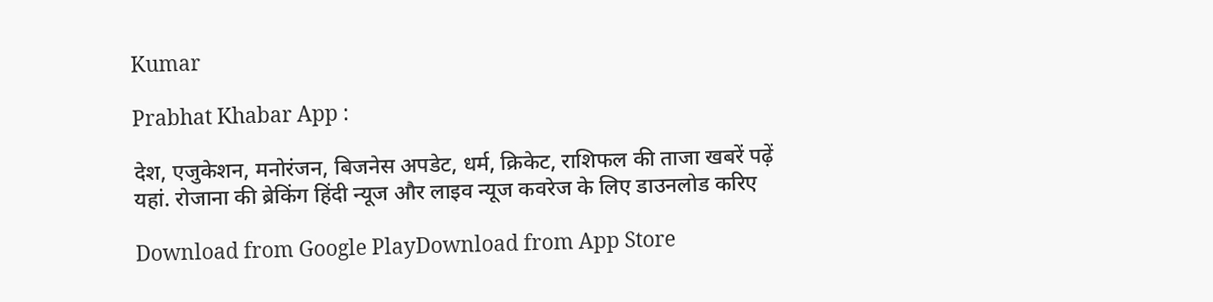Kumar

Prabhat Khabar App :

देश, एजुकेशन, मनोरंजन, बिजनेस अपडेट, धर्म, क्रिकेट, राशिफल की ताजा खबरें पढ़ें यहां. रोजाना की ब्रेकिंग हिंदी न्यूज और लाइव न्यूज कवरेज के लिए डाउनलोड करिए

Download from Google PlayDownload from App Store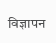विज्ञापन